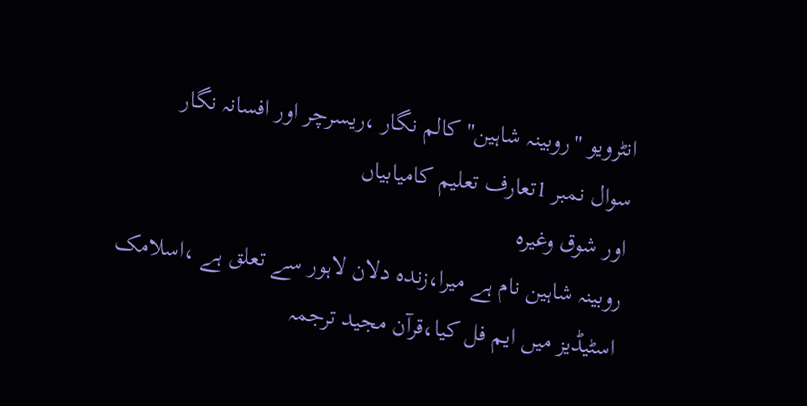انٹرویو "روبینہ شاہین"کالم نگار ،ریسرچر اور افسانہ نگار
سوال نمبر 1تعارف تعلیم کامیابیاں
اور شوق وغیرہ
روبینہ شاہین نام ہے میرا،زندہ دلان لاہور سے تعلق ہے ،اسلامک
اسٹیڈیز میں ایم فل کیا،قرآن مجید ترجمہ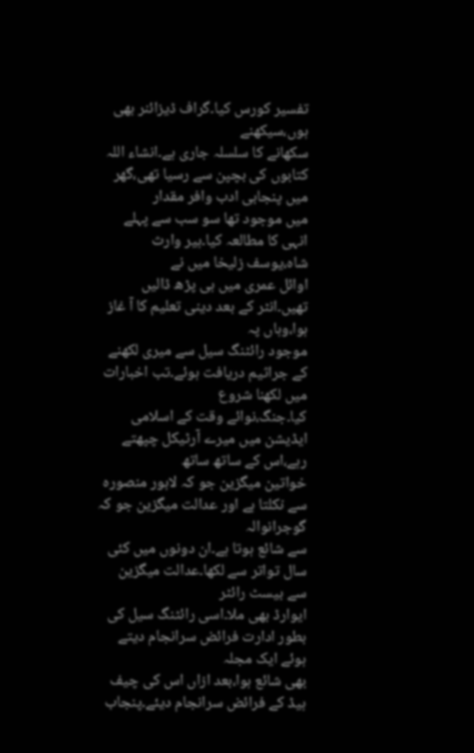تفسیر کورس کیا۔گراف ڈیزائنر بھی ہوں،سیکھنے
سکھانے کا سلسلہ جاری ہے۔انشاء اللہ
کتابوں کی بچپن سے رسیا تھی،گھر میں پنجابی ادب وافر مقدار
میں موجود تھا سو سب سے پہلے انہی کا مطالعہ کیا۔ہیر وارث شاہ،یوسف زلیخا میں نے
اوائل عمری میں ہی پڑھ ڈالیں تھیں۔انٹر کے بعد دینی تعلیم کا آ غاز ہوا،وہاں پہ
موجود رائٹنگ سیل سے میری لکھنے کے جراثیم دریافت ہوئے۔تب اخبارات میں لکھنا شروع
کیا۔جنگ،نوائے وقت کے اسلامی ایڈیشن میں میرے آرٹیکل چپھتے رہے،اس کے ساتھ ساتھ
خواتین میگزین جو کہ لاہور منصورہ سے نکلتا ہے اور عدالت میگزین جو کہ گوجرانوالہ
سے شائع ہوتا ہے۔ان دونوں میں کئی سال تواتر سے لکھا۔عدالت میگزین سے بیسٹ رائٹر
ایوارڈ بھی ملا۔اسی رائٹنگ سیل کی بطور ادارت فرائض سرانجام دیتے ہوئے ایک مجلہ
بھی شائع ہوا،بعد ازاں اس کی چیف ہیڈ کے فرائض سرانجام دیئے۔پنجاب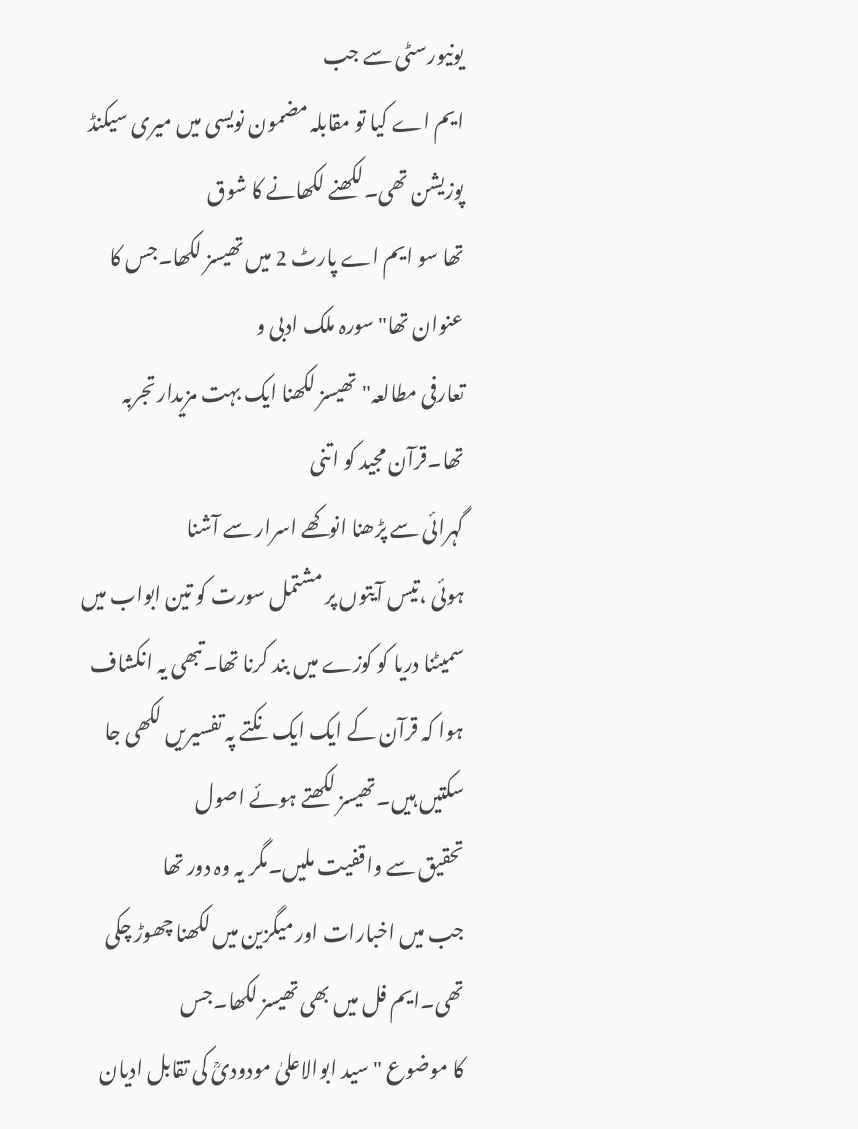یونیورسٹی سے جب
ایم اے کیا تو مقابلہ مضمون نویسی میں میری سیکنڈ پوزیشن تھی۔لکھنے لکھانے کا شوق
تھا سو ایم اے پارٹ 2 میں تھیسز لکھا۔جس کا عنوان تھا" سورہ ملک ادبی و
تعارفی مطالعہ"تھیسز لکھنا ایک بہت مزیدار تجربہ تھا۔قرآن مجید کو اتنی
گہرائی سے پڑھنا انوکھے اسرار سے آشنا
ہوئی ،تیس آیتوں پر مشتمل سورت کو تین ابواب میں سمیٹنا دریا کو کوزے میں بند کرنا تھا۔تبھی یہ انکشاف
ہوا کہ قرآن کے ایک ایک نکتے پہ تفسیریں لکھی جا سکتیں ہیں۔تھیسز لکھتے ہوئے اصول
تحقیق سے واقفیت ملیں۔مگر یہ وہ دور تھا
جب میں اخبارات اور میگزین میں لکھنا چھوڑ چکی تھی۔ایم فل میں بھی تھیسز لکھا۔جس
کا موضوع "سید ابوالاعلیٰ مودودیؒ کی تقابل ادیان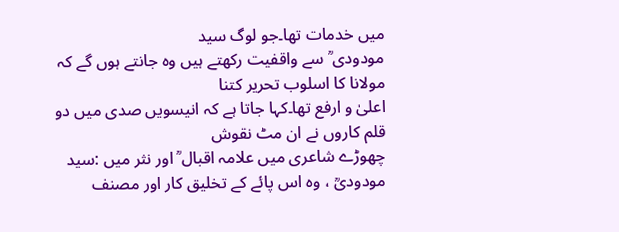میں خدمات تھا۔جو لوگ سید
مودودی ؒ سے واقفیت رکھتے ہیں وہ جانتے ہوں گے کہ مولانا کا اسلوب تحریر کتنا
اعلیٰ و ارفع تھا۔کہا جاتا ہے کہ انیسویں صدی میں دو قلم کاروں نے ان مٹ نقوش
چھوڑے شاعری میں علامہ اقبال ؒ اور نثر میں :سید مودودیؒ ، وہ اس پائے کے تخلیق کار اور مصنف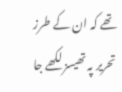تھے کہ ان کے طرز
تحریر پہ تھیسز لکھے جا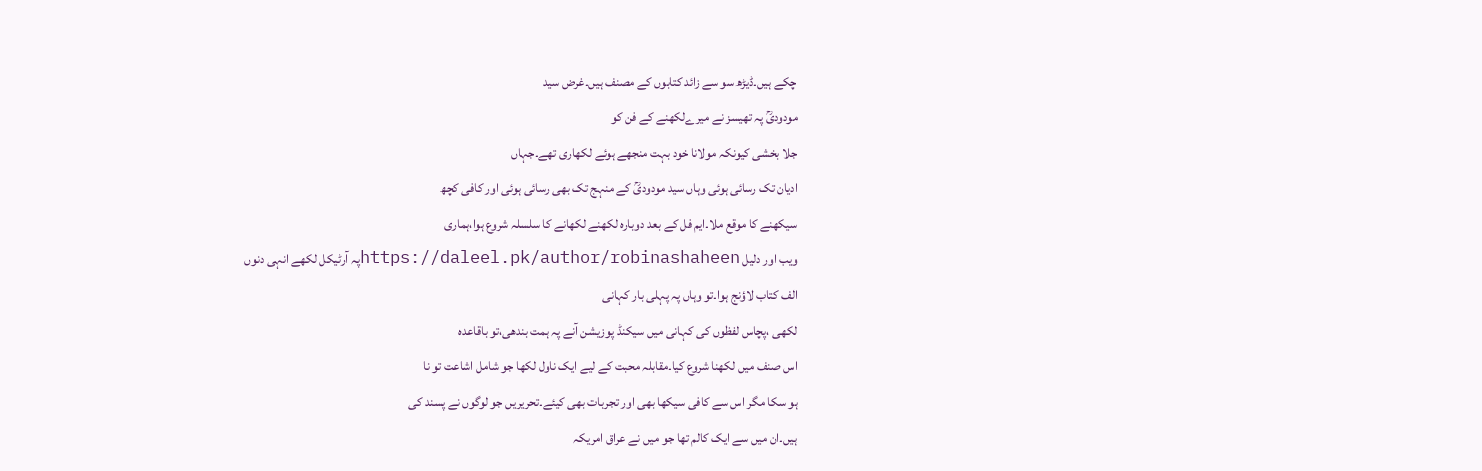چکے ہیں۔ڈیڑھ سو سے زائد کتابوں کے مصنف ہیں۔غرض سید
مودودیؒ پہ تھیسز نے میرےلکھنے کے فن کو
جلا بخشی کیونکہ مولانا خود بہت منجھے ہوئے لکھاری تھے۔جہاں
ادیان تک رسائی ہوئی وہاں سید مودودیؒ کے منہج تک بھی رسائی ہوئی اور کافی کچھ
سیکھنے کا موقع ملا۔ایم فل کے بعد دوبارہ لکھنے لکھانے کا سلسلہ شروع ہوا،ہماری
ویب اور دلیل https://daleel.pk/author/robinashaheenپہ آرٹیکل لکھے انہی دنوں
الف کتاب لاؤنج ہوا۔تو وہاں پہ پہلی بار کہانی
لکھی ،پچاس لفظوں کی کہانی میں سیکنڈ پوزیشن آنے پہ ہمت بندھی،تو باقاعدہ
اس صنف میں لکھنا شروع کیا۔مقابلہ محبت کے لیے ایک ناول لکھا جو شامل اشاعت تو نا
ہو سکا مگر اس سے کافی سیکھا بھی اور تجربات بھی کیئے۔تحریریں جو لوگوں نے پسند کی
ہیں۔ان میں سے ایک کالم تھا جو میں نے عراق امریکہ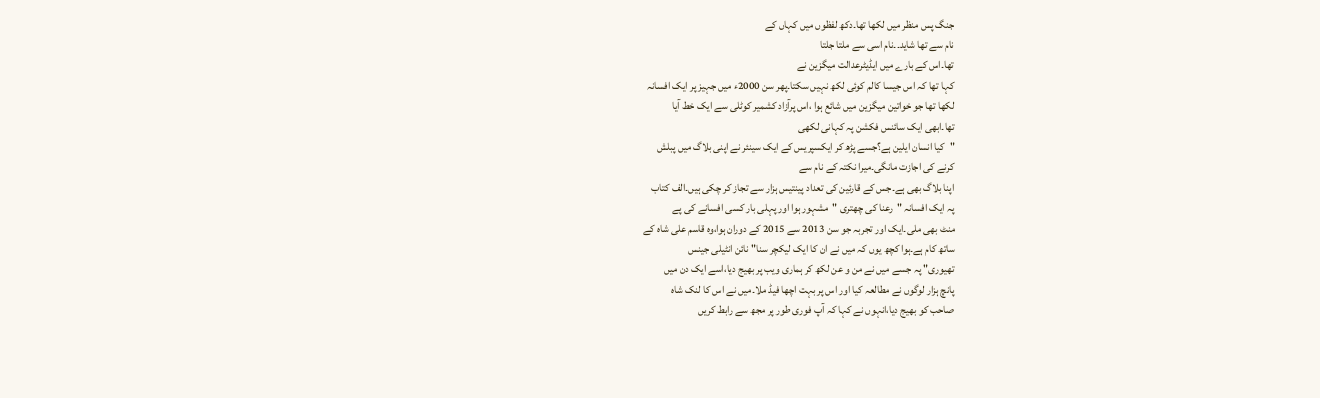جنگ پس منظر میں لکھا تھا۔دکھ لفظوں میں کہاں کے
نام سے تھا شاید۔۔نام اسی سے ملتا جلتا
تھا۔اس کے بارے میں ایڈیٹرعدالت میگزین نے
کہا تھا کہ اس جیسا کالم کوئی لکھ نہیں سکتا۔پھر سن 2000ء میں جہیز پر ایک افسانہ
لکھا تھا جو خواتین میگزین میں شائع ہوا ،اس پرآزاد کشمیر کوٹلی سے ایک خط آیا
تھا۔ابھی ایک سائنس فکشن پہ کہانی لکھی
"کیا انسان ایلین ہے؟جسے پڑھ کر ایکسپریس کے ایک سینئر نے اپنی بلاگ میں پبلش
کرنے کی اجازت مانگی۔میرا نکتہ کے نام سے
اپنا بلاگ بھی ہے۔جس کے قارئین کی تعداد پینتیس ہزار سے تجاز کر چکی ہیں۔الف کتاب
پہ ایک افسانہ "رعنا کی چھتری "مشہور ہوا اور پہلی بار کسی افسانے کی پے
منٹ بھی ملی۔ایک اور تجربہ جو سن 2013 سے 2015 کے دوران ہوا،وہ قاسم علی شاہ کے
ساتھ کام ہے۔ہوا کچھ یوں کہ میں نے ان کا ایک لیکچر سنا" نائن انٹیلی جینس
تھیوری" پہ جسے میں نے من و عن لکھ کر ہماری ویب پر بھیج دیا،اسے ایک دن میں
پانچ ہزار لوگوں نے مطالعہ کیا اور اس پر بہت اچھا فیڈ ملا۔میں نے اس کا لنک شاہ
صاحب کو بھیج دیا،انہوں نے کہا کہ آپ فوری طور پر مجھ سے رابط کریں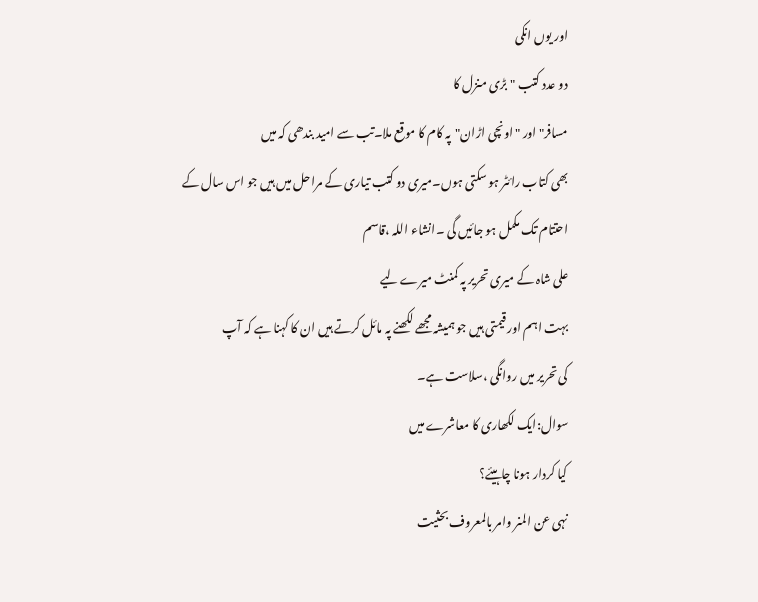اور یوں انکی
دو عدد کتب "بڑی منزل کا
مسافر"اور "اونچی اڑان"پہ کام کا موقع ملا۔تب سے امید بندھی کہ میں
بھی کتاب رائٹر ہو سکتی ہوں۔میری دو کتب تیاری کے مراحل میں ہیں جو اس سال کے
احتتام تک مکمل ہو جائیں گی ۔انشاء اللہ ،قاسم
علی شاہ کے میری تحریر پہ کمنٹ میرے لیے
بہت اہم اور قیمتی ہیں جو ہمیشہ مجھے لکھنے پہ مائل کرتے ہیں ان کا کہنا ہے کہ آپ
کی تحریر میں روانگی ،سلاست ہے۔
سوال:ایک لکھاری کا معاشرے میں
کیا کردار ہونا چاہیئے؟
نہی عن المنر وامر بالمعروف بحثیت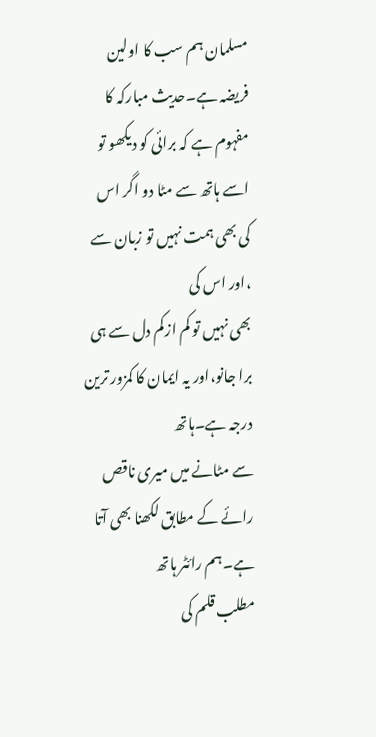مسلمان ہم سب کا اولین
فریضہ ہے۔حدیث مبارکہ کا مفہوم ہے کہ برائی کو دیکھو تو اسے ہاتھ سے مٹا دو اگر اس
کی بھی ہمت نہیں تو زبان سے ،اور اس کی
بھی نہیں تو کم ازکم دل سے ہی برا جانو،اور یہ ایمان کا کمزور ترین درجہ ہے۔ہاتھ
سے مٹانے میں میری ناقص رائے کے مطابق لکھنا بھی آتا ہے۔ہم رائٹر ہاتھ
مطلب قلم کی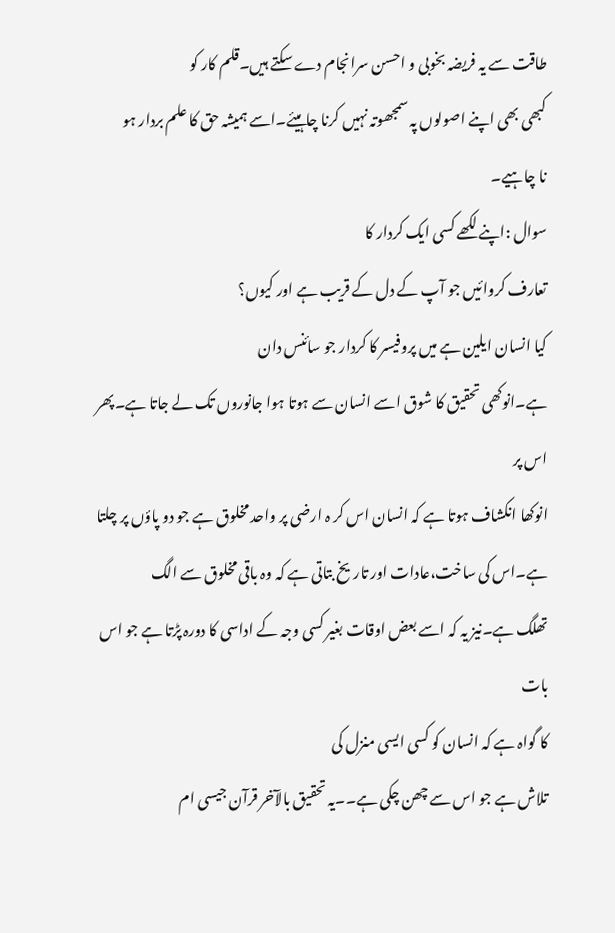طاقت سے یہ فریضہ بخوبی و احسن سرانجام دے سکتے ہیں۔قلم کار کو
کبھی بھی اپنے اصولوں پہ سمجھوتہ نہیں کرنا چاہیئے۔اسے ہمیشہ حق کا علم بردار ہو
نا چاہیے۔
سوال :اپنے لکھے کسی ایک کردار کا
تعارف کروائیں جو آپ کے دل کے قریب ہے اور کیوں؟
کیا انسان ایلین ہے میں پروفیسر کا کردار جو سائنس دان
ہے۔انوکھی تحقیق کا شوق اسے انسان سے ہوتا ہوا جانوروں تک لے جاتا ہے۔پھر اس پر
انوکھا انکشاف ہوتا ہے کہ انسان اس کر ہ ارضی پر واحد مخلوق ہے جو دو پاؤں پر چلتا ہے۔اس کی ساخت،عادات اور تاریخ بتاتی ہے کہ وہ باقی مخلوق سے الگ
تھلگ ہے۔نیز یہ کہ اسے بعض اوقات بغیر کسی وجہ کے اداسی کا دورہ پڑتا ہے جو اس بات
کا گواہ ہے کہ انسان کو کسی ایسی منزل کی
تلاش ہے جو اس سے چھن چکی ہے۔۔یہ تحقیق بالآخر قرآن جیسی ام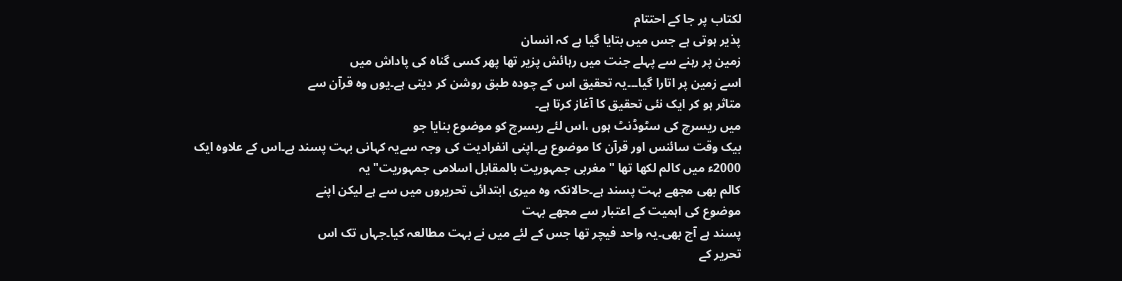لکتاب پر جا کے احتتام
پذیر ہوتی ہے جس میں بتایا گیا ہے کہ انسان
زمین پر رہنے سے پہلے جنت میں رہائش پزیر تھا پھر کسی گناہ کی پاداش میں
اسے زمین پر اتارا گیا۔۔۔یہ تحقیق اس کے چودہ طبق روشن کر دیتی ہے۔یوں وہ قرآن سے
متاثر ہو کر ایک نئی تحقیق کا آغاز کرتا ہے۔
میں ریسرچ کی سٹوڈنٹ ہوں ،اس لئے ریسرچ کو موضوع بنایا جو
بیک وقت سائنس اور قرآن کا موضوع ہے۔اپنی انفرادیت کی وجہ سےیہ کہانی بہت پسند ہے۔اس کے علاوہ ایک
2000ء میں کالم لکھا تھا "مغربی جمہوریت بالمقابل اسلامی جمہوریت"یہ
کالم بھی مجھے بہت پسند ہے۔حالانکہ وہ میری ابتدائی تحریروں میں سے ہے لیکن اپنے
موضوع کی اہمیت کے اعتبار سے مجھے بہت
پسند ہے آج بھی۔یہ واحد فیچر تھا جس کے لئے میں نے بہت مطالعہ کیا۔جہاں تک اس
تحریر کے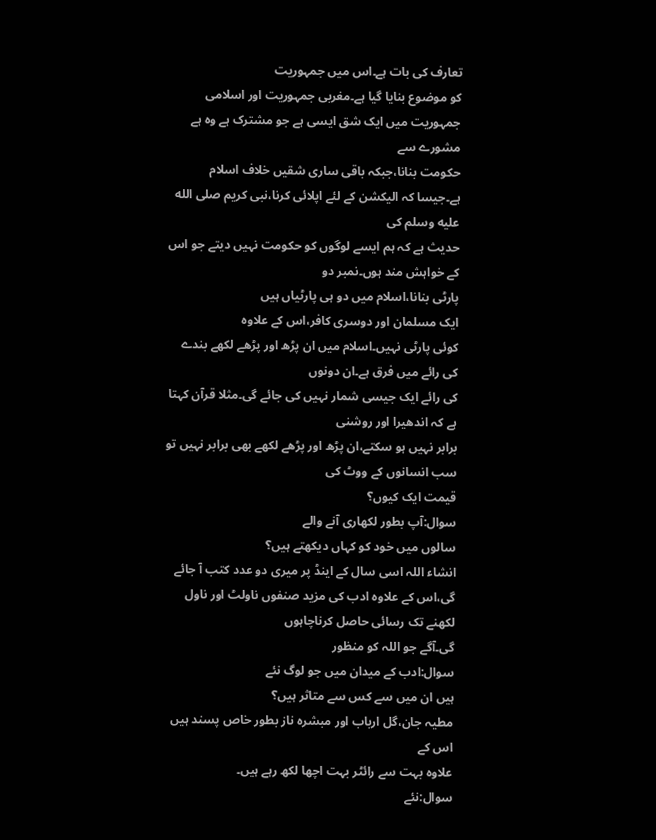تعارف کی بات ہے۔اس میں جمہوریت
کو موضوع بنایا گیا ہے۔مغربی جمہوریت اور اسلامی جمہوریت میں ایک شق ایسی ہے جو مشترک ہے وہ ہے مشورے سے
حکومت بنانا،جبکہ باقی ساری شقیں خلاف اسلام ہے۔جیسا کہ الیکشن کے لئے اپلائی کرنا،نبی کریم صلى الله عليه وسلم کی
حدیث ہے کہ ہم ایسے لوگوں کو حکومت نہیں دیتے جو اس کے خواہش مند ہوں۔نمبر دو
پارٹی بنانا،اسلام میں دو ہی پارٹیاں ہیں
ایک مسلمان اور دوسری کافر،اس کے علاوہ
کوئی پارٹی نہیں۔اسلام میں ان پڑھ اور پڑھے لکھے بندے کی رائے میں فرق ہے۔ان دونوں
کی رائے ایک جیسی شمار نہیں کی جائے گی۔مثلا قرآن کہتا ہے کہ اندھیرا اور روشنی
برابر نہیں ہو سکتے،ان پڑھ اور پڑھے لکھے بھی برابر نہیں تو سب انسانوں کے ووٹ کی
قیمت ایک کیوں؟
سوال:آپ بطور لکھاری آنے والے
سالوں میں خود کو کہاں دیکھتے ہیں؟
انشاء اللہ اسی سال کے اینڈ پر میری دو عدد کتب آ جائے
گی،اس کے علاوہ ادب کی مزید صنفوں ناولٹ اور ناول لکھنے تک رسائی حاصل کرناچاہوں
گی۔آگے جو اللہ کو منظور
سوال:ادب کے میدان میں جو لوگ نئے
ہیں ان میں سے کس سے متاثر ہیں؟
مطیہ جان،گل ارباب اور مبشرہ ناز بطور خاص پسند ہیں اس کے
علاوہ بہت سے رائٹر بہت اچھا لکھ رہے ہیں۔
سوال:نئے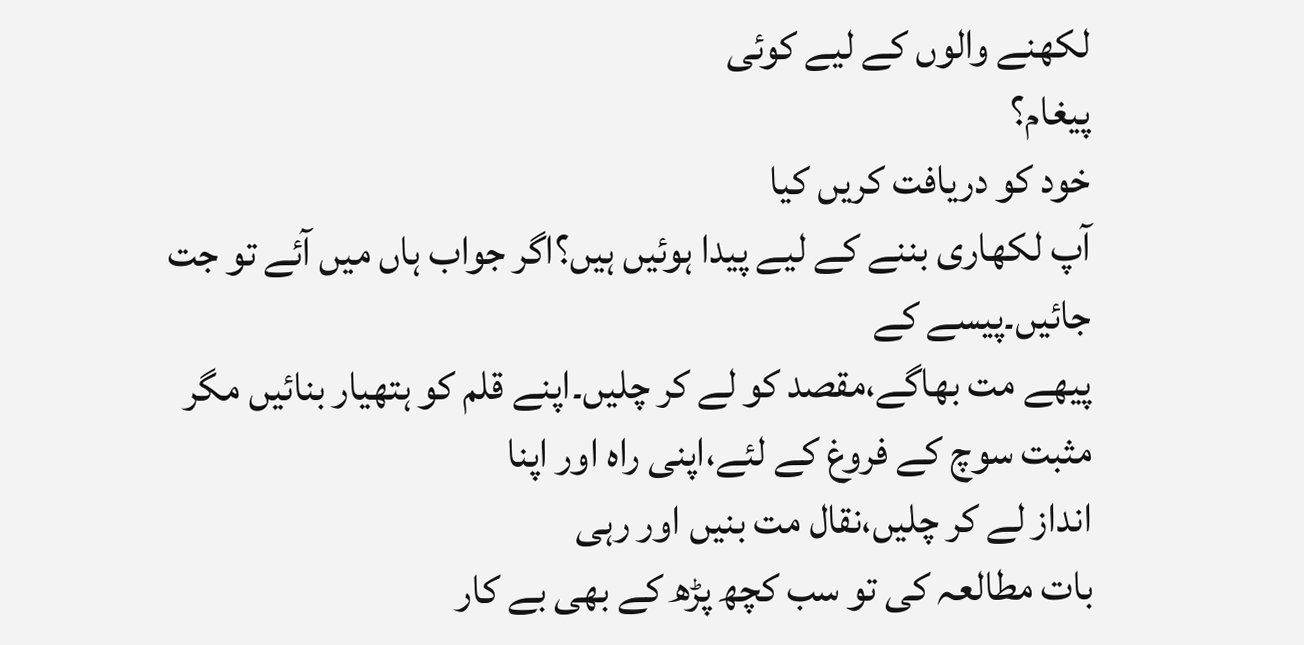لکھنے والوں کے لیے کوئی
پیغام؟
خود کو دریافت کریں کیا
آپ لکھاری بننے کے لیے پیدا ہوئیں ہیں؟اگر جواب ہاں میں آئے تو جت جائیں۔پیسے کے
پیھے مت بھاگے،مقصد کو لے کر چلیں۔اپنے قلم کو ہتھیار بنائیں مگر مثبت سوچ کے فروغ کے لئے،اپنی راہ اور اپنا
انداز لے کر چلیں،نقال مت بنیں اور رہی
بات مطالعہ کی تو سب کچھ پڑھ کے بھی بے کار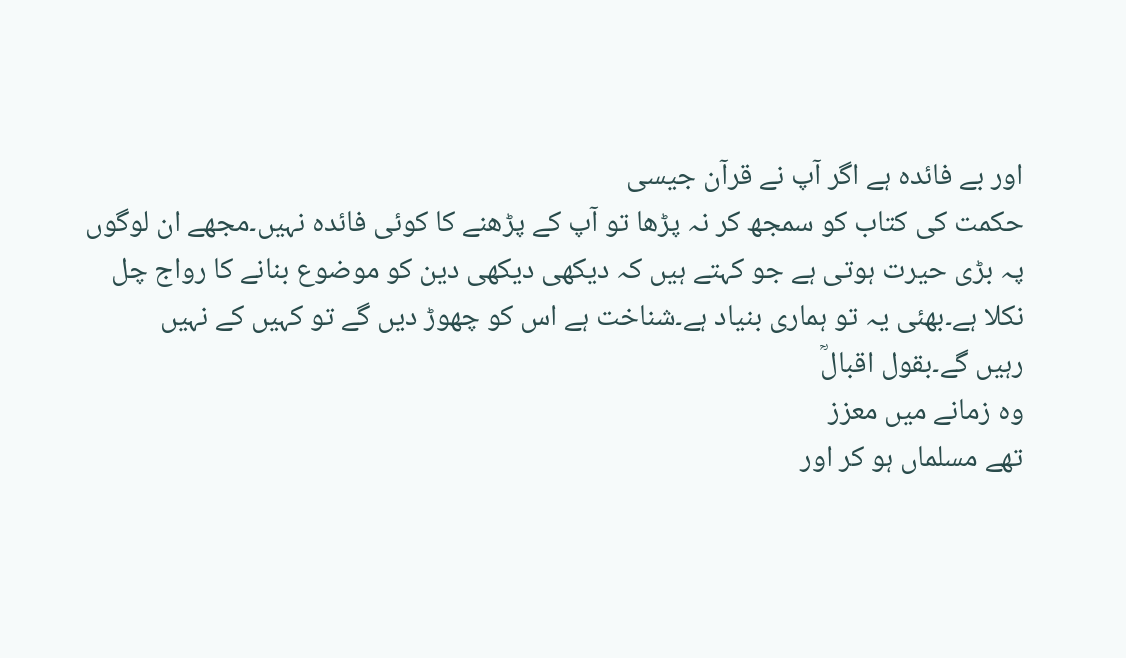اور بے فائدہ ہے اگر آپ نے قرآن جیسی
حکمت کی کتاب کو سمجھ کر نہ پڑھا تو آپ کے پڑھنے کا کوئی فائدہ نہیں۔مجھے ان لوگوں
پہ بڑی حیرت ہوتی ہے جو کہتے ہیں کہ دیکھی دیکھی دین کو موضوع بنانے کا رواج چل
نکلا ہے۔بھئی یہ تو ہماری بنیاد ہے۔شناخت ہے اس کو چھوڑ دیں گے تو کہیں کے نہیں
رہیں گے۔بقول اقبالؒ
وہ زمانے میں معزز
تھے مسلماں ہو کر اور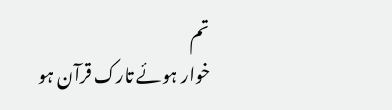تم
خوار ہوئے تارک قرآن ہو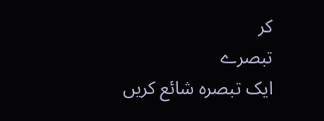کر
تبصرے
ایک تبصرہ شائع کریں